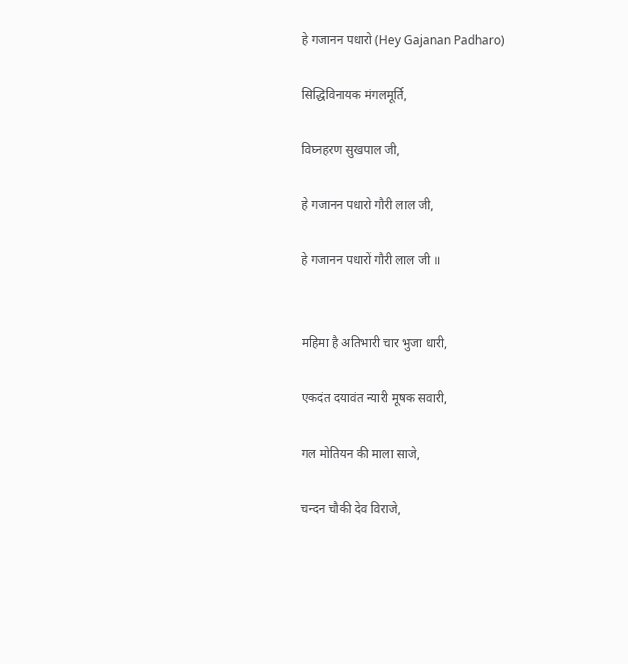हे गजानन पधारो (Hey Gajanan Padharo)

सिद्धिविनायक मंगलमूर्ति,

विघ्नहरण सुखपाल जी,

हे गजानन पधारो गौरी लाल जी,

हे गजानन पधारों गौरी लाल जी ॥


महिमा है अतिभारी चार भुजा धारी,

एकदंत दयावंत न्यारी मूषक सवारी,

गल मोतियन की माला साजे,

चन्दन चौकी देव विराजे,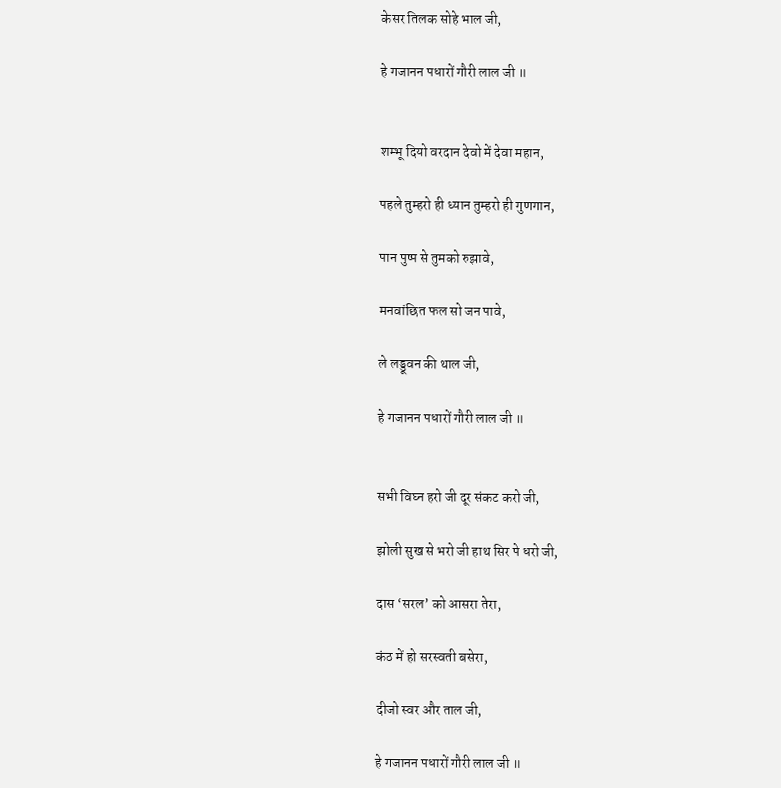केसर तिलक सोहे भाल जी,

हे गजानन पधारों गौरी लाल जी ॥


शम्भू दियो वरदान देवो में देवा महान,

पहले तुम्हरो ही ध्यान तुम्हरो ही गुणगान,

पान पुष्प से तुमको रुझावे,

मनवांछित फल सो जन पावे,

ले लड्डूवन की थाल जी,

हे गजानन पधारों गौरी लाल जी ॥


सभी विघ्न हरो जी दूर संकट करो जी,

झोली सुख से भरो जी हाथ सिर पे धरो जी,

दास ‘सरल’ को आसरा तेरा,

कंठ में हो सरस्वती बसेरा,

दीजो स्वर और ताल जी,

हे गजानन पधारों गौरी लाल जी ॥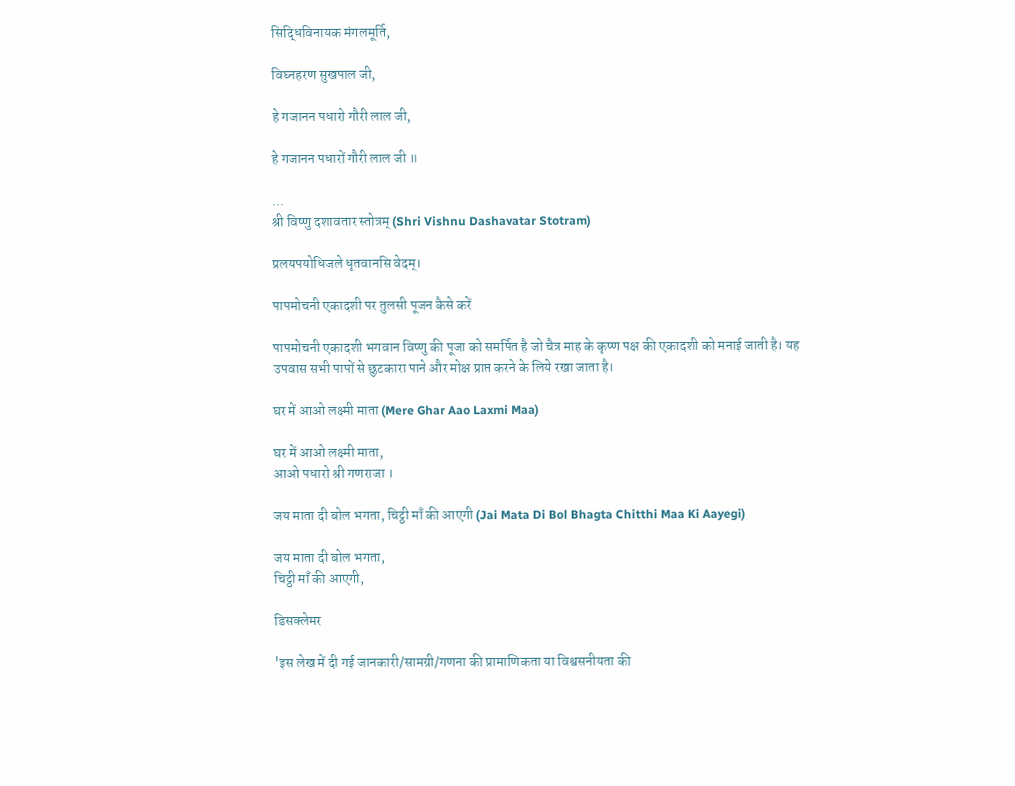सिद्धिविनायक मंगलमूर्ति,

विघ्नहरण सुखपाल जी,

हे गजानन पधारो गौरी लाल जी,

हे गजानन पधारों गौरी लाल जी ॥

...
श्री विष्णु दशावतार स्तोत्रम् (Shri Vishnu Dashavatar Stotram)

प्रलयपयोधिजले धृतवानसि वेदम्।

पापमोचनी एकादशी पर तुलसी पूजन कैसे करें

पापमोचनी एकादशी भगवान विष्णु की पूजा को समर्पित है जो चैत्र माह के कृष्ण पक्ष की एकादशी को मनाई जाती है। यह उपवास सभी पापों से छुटकारा पाने और मोक्ष प्राप्त करने के लिये रखा जाता है।

घर में आओ लक्ष्मी माता (Mere Ghar Aao Laxmi Maa)

घर में आओ लक्ष्मी माता,
आओ पधारो श्री गणराजा ।

जय माता दी बोल भगता, चिट्ठी माँ की आएगी (Jai Mata Di Bol Bhagta Chitthi Maa Ki Aayegi)

जय माता दी बोल भगता,
चिट्ठी माँ की आएगी,

डिसक्लेमर

'इस लेख में दी गई जानकारी/सामग्री/गणना की प्रामाणिकता या विश्वसनीयता की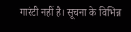गारंटी नहीं है। सूचना के विभिन्न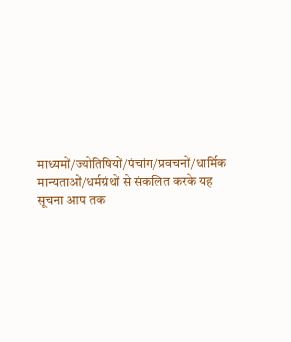माध्यमों/ज्योतिषियों/पंचांग/प्रवचनों/धार्मिक मान्यताओं/धर्मग्रंथों से संकलित करके यह सूचना आप तक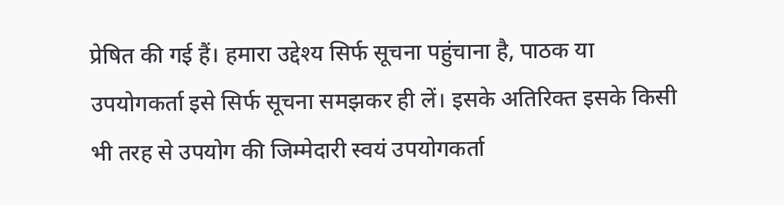प्रेषित की गई हैं। हमारा उद्देश्य सिर्फ सूचना पहुंचाना है, पाठक या उपयोगकर्ता इसे सिर्फ सूचना समझकर ही लें। इसके अतिरिक्त इसके किसी भी तरह से उपयोग की जिम्मेदारी स्वयं उपयोगकर्ता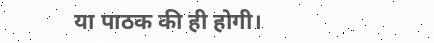या पाठक की ही होगी।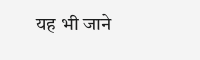यह भी जाने